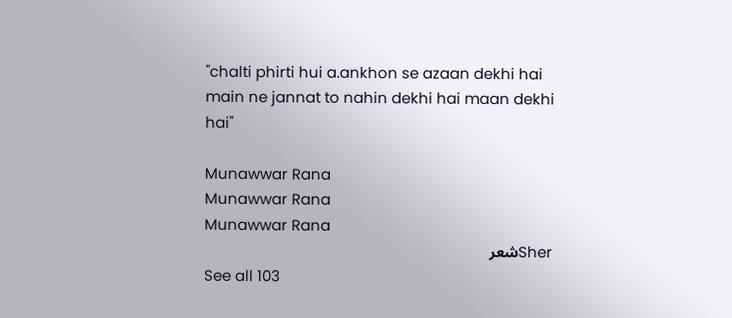"chalti phirti hui a.ankhon se azaan dekhi hai main ne jannat to nahin dekhi hai maan dekhi hai"

Munawwar Rana
Munawwar Rana
Munawwar Rana
Sherشعر
See all 103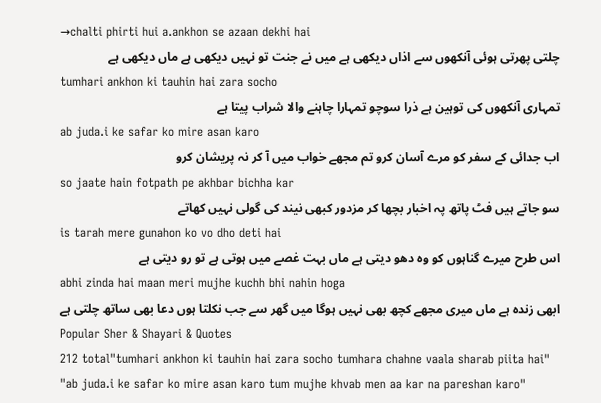→chalti phirti hui a.ankhon se azaan dekhi hai
چلتی پھرتی ہوئی آنکھوں سے اذاں دیکھی ہے میں نے جنت تو نہیں دیکھی ہے ماں دیکھی ہے
tumhari ankhon ki tauhin hai zara socho
تمہاری آنکھوں کی توہین ہے ذرا سوچو تمہارا چاہنے والا شراب پیتا ہے
ab juda.i ke safar ko mire asan karo
اب جدائی کے سفر کو مرے آسان کرو تم مجھے خواب میں آ کر نہ پریشان کرو
so jaate hain fotpath pe akhbar bichha kar
سو جاتے ہیں فٹ پاتھ پہ اخبار بچھا کر مزدور کبھی نیند کی گولی نہیں کھاتے
is tarah mere gunahon ko vo dho deti hai
اس طرح میرے گناہوں کو وہ دھو دیتی ہے ماں بہت غصے میں ہوتی ہے تو رو دیتی ہے
abhi zinda hai maan meri mujhe kuchh bhi nahin hoga
ابھی زندہ ہے ماں میری مجھے کچھ بھی نہیں ہوگا میں گھر سے جب نکلتا ہوں دعا بھی ساتھ چلتی ہے
Popular Sher & Shayari & Quotes
212 total"tumhari ankhon ki tauhin hai zara socho tumhara chahne vaala sharab piita hai"
"ab juda.i ke safar ko mire asan karo tum mujhe khvab men aa kar na pareshan karo"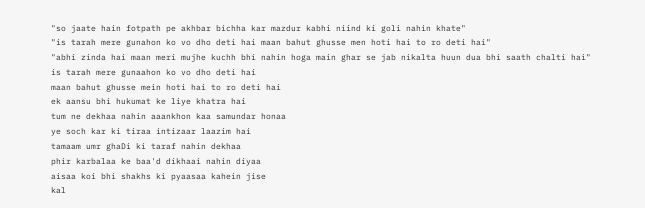"so jaate hain fotpath pe akhbar bichha kar mazdur kabhi niind ki goli nahin khate"
"is tarah mere gunahon ko vo dho deti hai maan bahut ghusse men hoti hai to ro deti hai"
"abhi zinda hai maan meri mujhe kuchh bhi nahin hoga main ghar se jab nikalta huun dua bhi saath chalti hai"
is tarah mere gunaahon ko vo dho deti hai
maan bahut ghusse mein hoti hai to ro deti hai
ek aansu bhi hukumat ke liye khatra hai
tum ne dekhaa nahin aaankhon kaa samundar honaa
ye soch kar ki tiraa intizaar laazim hai
tamaam umr ghaDi ki taraf nahin dekhaa
phir karbalaa ke baa'd dikhaai nahin diyaa
aisaa koi bhi shakhs ki pyaasaa kahein jise
kal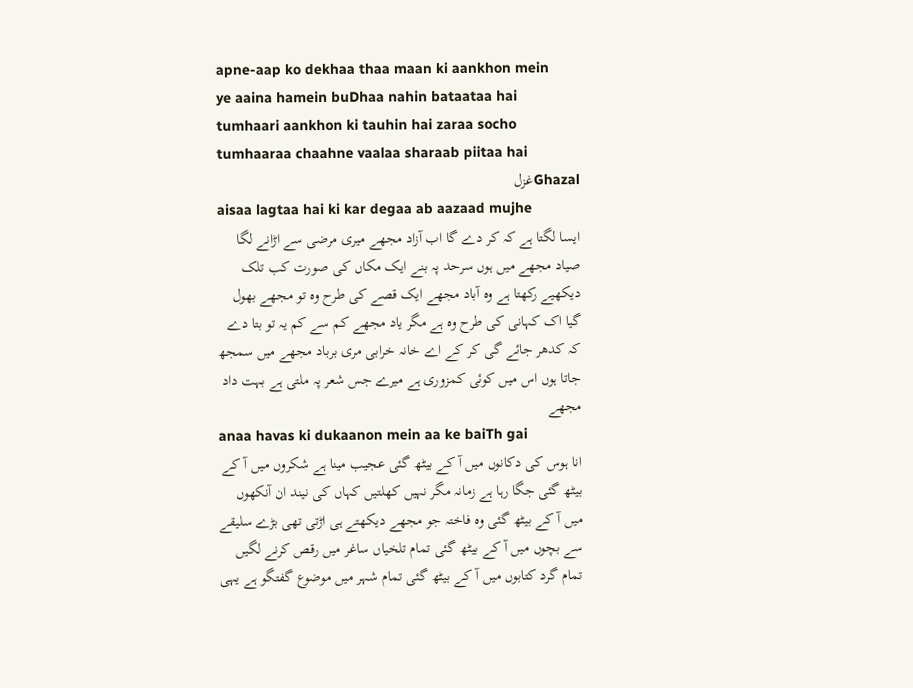apne-aap ko dekhaa thaa maan ki aankhon mein
ye aaina hamein buDhaa nahin bataataa hai
tumhaari aankhon ki tauhin hai zaraa socho
tumhaaraa chaahne vaalaa sharaab piitaa hai
Ghazalغزل
aisaa lagtaa hai ki kar degaa ab aazaad mujhe
ایسا لگتا ہے کہ کر دے گا اب آزاد مجھے میری مرضی سے اڑانے لگا صیاد مجھے میں ہوں سرحد پہ بنے ایک مکاں کی صورت کب تلک دیکھیے رکھتا ہے وہ آباد مجھے ایک قصے کی طرح وہ تو مجھے بھول گیا اک کہانی کی طرح وہ ہے مگر یاد مجھے کم سے کم یہ تو بتا دے کہ کدھر جائے گی کر کے اے خانہ خرابی مری برباد مجھے میں سمجھ جاتا ہوں اس میں کوئی کمزوری ہے میرے جس شعر پہ ملتی ہے بہت داد مجھے
anaa havas ki dukaanon mein aa ke baiTh gai
انا ہوس کی دکانوں میں آ کے بیٹھ گئی عجیب مینا ہے شکروں میں آ کے بیٹھ گئی جگا رہا ہے زمانہ مگر نہیں کھلتیں کہاں کی نیند ان آنکھوں میں آ کے بیٹھ گئی وہ فاختہ جو مجھے دیکھتے ہی اڑتی تھی بڑے سلیقے سے بچوں میں آ کے بیٹھ گئی تمام تلخیاں ساغر میں رقص کرنے لگیں تمام گرد کتابوں میں آ کے بیٹھ گئی تمام شہر میں موضوع گفتگو ہے یہی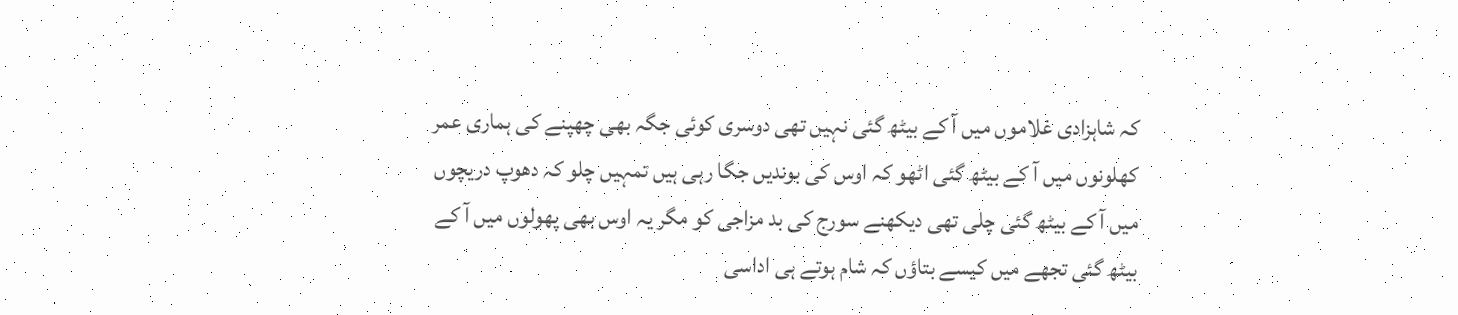کہ شاہزادی غلاموں میں آ کے بیٹھ گئی نہیں تھی دوسری کوئی جگہ بھی چھپنے کی ہماری عمر کھلونوں میں آ کے بیٹھ گئی اٹھو کہ اوس کی بوندیں جگا رہی ہیں تمہیں چلو کہ دھوپ دریچوں میں آ کے بیٹھ گئی چلی تھی دیکھنے سورج کی بد مزاجی کو مگر یہ اوس بھی پھولوں میں آ کے بیٹھ گئی تجھے میں کیسے بتاؤں کہ شام ہوتے ہی اداسی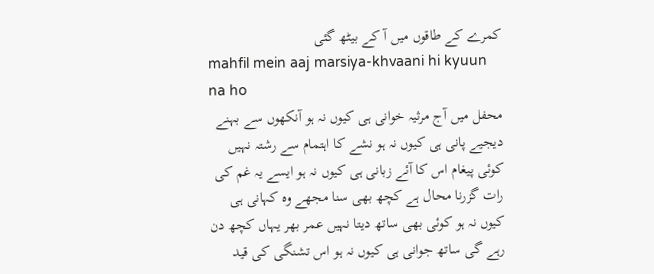کمرے کے طاقوں میں آ کے بیٹھ گئی
mahfil mein aaj marsiya-khvaani hi kyuun na ho
محفل میں آج مرثیہ خوانی ہی کیوں نہ ہو آنکھوں سے بہنے دیجیے پانی ہی کیوں نہ ہو نشے کا اہتمام سے رشتہ نہیں کوئی پیغام اس کا آئے زبانی ہی کیوں نہ ہو ایسے یہ غم کی رات گزرنا محال ہے کچھ بھی سنا مجھے وہ کہانی ہی کیوں نہ ہو کوئی بھی ساتھ دیتا نہیں عمر بھر یہاں کچھ دن رہے گی ساتھ جوانی ہی کیوں نہ ہو اس تشنگی کی قید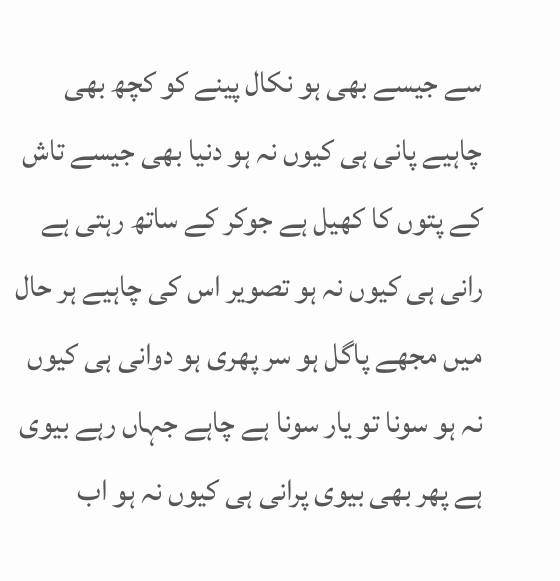سے جیسے بھی ہو نکال پینے کو کچھ بھی چاہیے پانی ہی کیوں نہ ہو دنیا بھی جیسے تاش کے پتوں کا کھیل ہے جوکر کے ساتھ رہتی ہے رانی ہی کیوں نہ ہو تصویر اس کی چاہیے ہر حال میں مجھے پاگل ہو سر پھری ہو دوانی ہی کیوں نہ ہو سونا تو یار سونا ہے چاہے جہاں رہے بیوی ہے پھر بھی بیوی پرانی ہی کیوں نہ ہو اب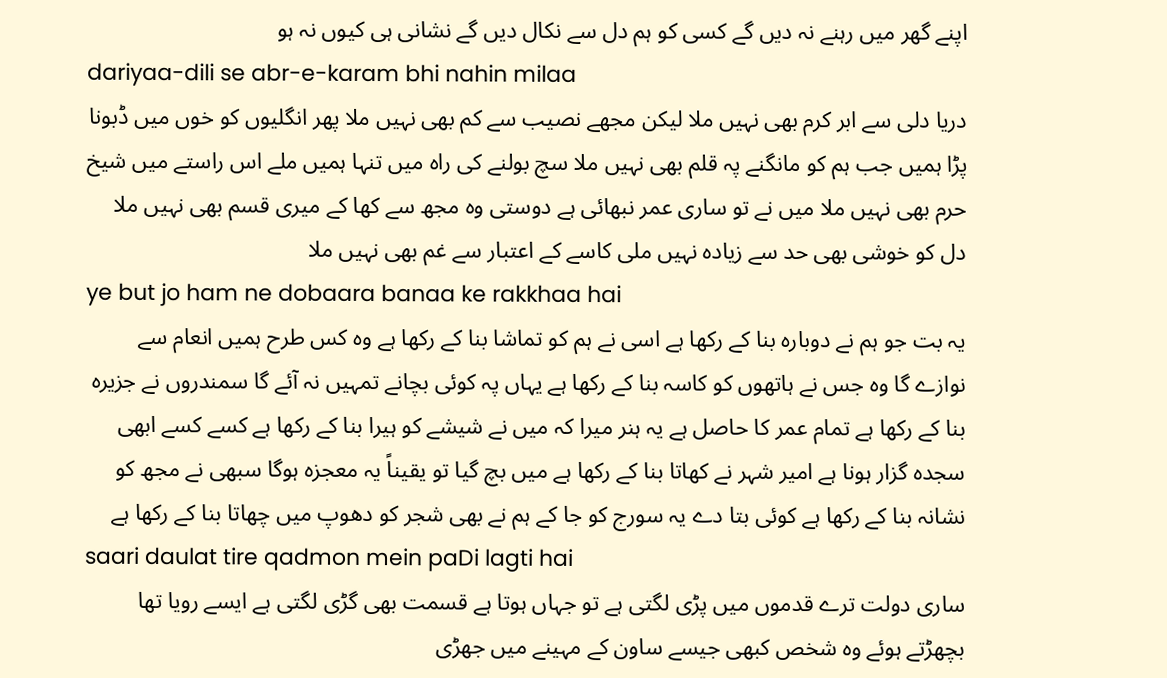اپنے گھر میں رہنے نہ دیں گے کسی کو ہم دل سے نکال دیں گے نشانی ہی کیوں نہ ہو
dariyaa-dili se abr-e-karam bhi nahin milaa
دریا دلی سے ابر کرم بھی نہیں ملا لیکن مجھے نصیب سے کم بھی نہیں ملا پھر انگلیوں کو خوں میں ڈبونا پڑا ہمیں جب ہم کو مانگنے پہ قلم بھی نہیں ملا سچ بولنے کی راہ میں تنہا ہمیں ملے اس راستے میں شیخ حرم بھی نہیں ملا میں نے تو ساری عمر نبھائی ہے دوستی وہ مجھ سے کھا کے میری قسم بھی نہیں ملا دل کو خوشی بھی حد سے زیادہ نہیں ملی کاسے کے اعتبار سے غم بھی نہیں ملا
ye but jo ham ne dobaara banaa ke rakkhaa hai
یہ بت جو ہم نے دوبارہ بنا کے رکھا ہے اسی نے ہم کو تماشا بنا کے رکھا ہے وہ کس طرح ہمیں انعام سے نوازے گا وہ جس نے ہاتھوں کو کاسہ بنا کے رکھا ہے یہاں پہ کوئی بچانے تمہیں نہ آئے گا سمندروں نے جزیرہ بنا کے رکھا ہے تمام عمر کا حاصل ہے یہ ہنر میرا کہ میں نے شیشے کو ہیرا بنا کے رکھا ہے کسے کسے ابھی سجدہ گزار ہونا ہے امیر شہر نے کھاتا بنا کے رکھا ہے میں بچ گیا تو یقیناً یہ معجزہ ہوگا سبھی نے مجھ کو نشانہ بنا کے رکھا ہے کوئی بتا دے یہ سورج کو جا کے ہم نے بھی شجر کو دھوپ میں چھاتا بنا کے رکھا ہے
saari daulat tire qadmon mein paDi lagti hai
ساری دولت ترے قدموں میں پڑی لگتی ہے تو جہاں ہوتا ہے قسمت بھی گڑی لگتی ہے ایسے رویا تھا بچھڑتے ہوئے وہ شخص کبھی جیسے ساون کے مہینے میں جھڑی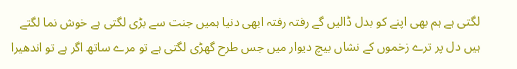لگتی ہے ہم بھی اپنے کو بدل ڈالیں گے رفتہ رفتہ ابھی دنیا ہمیں جنت سے بڑی لگتی ہے خوش نما لگتے ہیں دل پر ترے زخموں کے نشاں بیچ دیوار میں جس طرح گھڑی لگتی ہے تو مرے ساتھ اگر ہے تو اندھیرا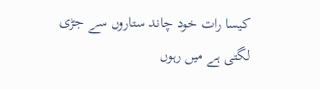کیسا رات خود چاند ستاروں سے جڑی لگتی ہے میں رہوں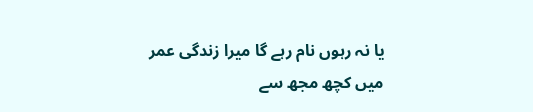یا نہ رہوں نام رہے گا میرا زندگی عمر میں کچھ مجھ سے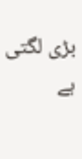بڑی لگتی ہے